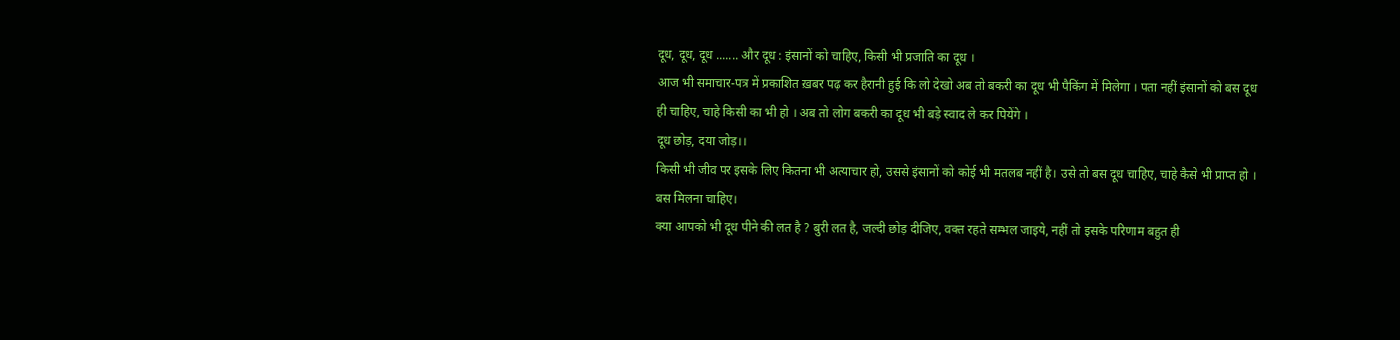दूध, दूध, दूध ....... और दूध : इंसानों को चाहिए, किसी भी प्रजाति का दूध ।
आज भी समाचार-पत्र में प्रकाशित ख़बर पढ़ कर हैरानी हुई कि लो देखो अब तो बकरी का दूध भी पैकिंग में मिलेगा । पता नहीं इंसानों को बस दूध ही चाहिए, चाहे किसी का भी हो । अब तो लोग बकरी का दूध भी बड़े स्वाद ले कर पियेंगे ।
दूध छोड़, दया जोड़।।
किसी भी जीव पर इसके लिए कितना भी अत्याचार हो, उससे इंसानों को कोई भी मतलब नहीं है। उसे तो बस दूध चाहिए, चाहे कैसे भी प्राप्त हो । बस मिलना चाहिए।
क्या आपको भी दूध पीने की लत है ? बुरी लत है, जल्दी छोड़ दीजिए, वक्त रहते सम्भल जाइये, नहीं तो इसके परिणाम बहुत ही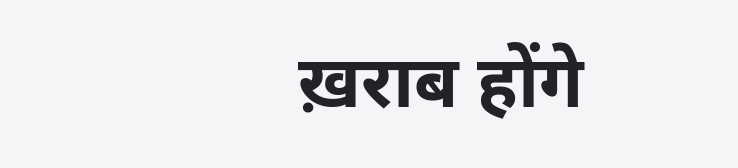ख़राब होंगे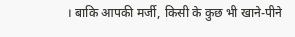। बाकि आपकी मर्जी, किसी के कुछ भी खाने-पीने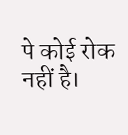पे कोई रोक नहीं है।